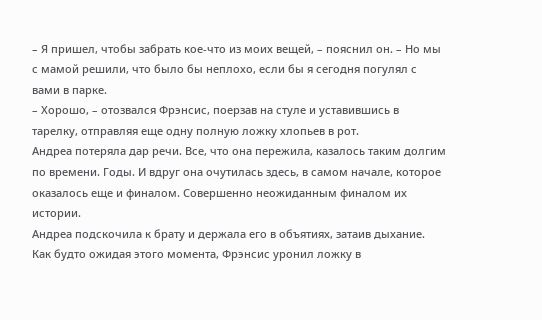– Я пришел, чтобы забрать кое-что из моих вещей, – пояснил он. – Но мы с мамой решили, что было бы неплохо, если бы я сегодня погулял с вами в парке.
– Хорошо, – отозвался Фрэнсис, поерзав на стуле и уставившись в тарелку, отправляя еще одну полную ложку хлопьев в рот.
Андреа потеряла дар речи. Все, что она пережила, казалось таким долгим по времени. Годы. И вдруг она очутилась здесь, в самом начале, которое оказалось еще и финалом. Совершенно неожиданным финалом их истории.
Андреа подскочила к брату и держала его в объятиях, затаив дыхание. Как будто ожидая этого момента, Фрэнсис уронил ложку в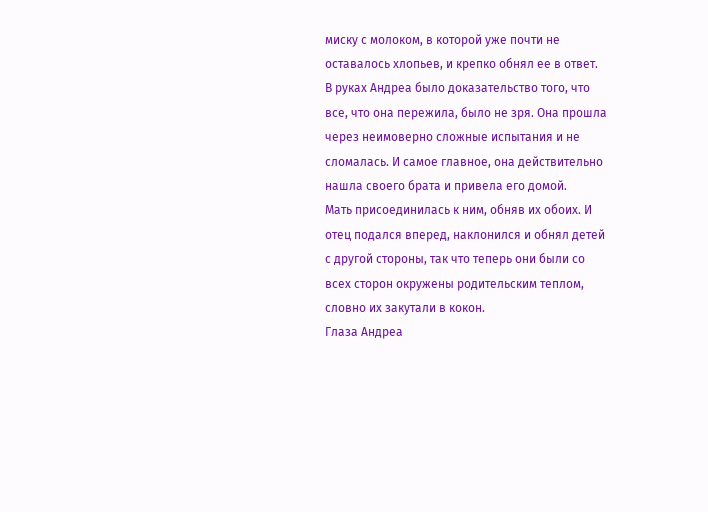миску с молоком, в которой уже почти не оставалось хлопьев, и крепко обнял ее в ответ.
В руках Андреа было доказательство того, что все, что она пережила, было не зря. Она прошла через неимоверно сложные испытания и не сломалась. И самое главное, она действительно нашла своего брата и привела его домой.
Мать присоединилась к ним, обняв их обоих. И отец подался вперед, наклонился и обнял детей с другой стороны, так что теперь они были со всех сторон окружены родительским теплом, словно их закутали в кокон.
Глаза Андреа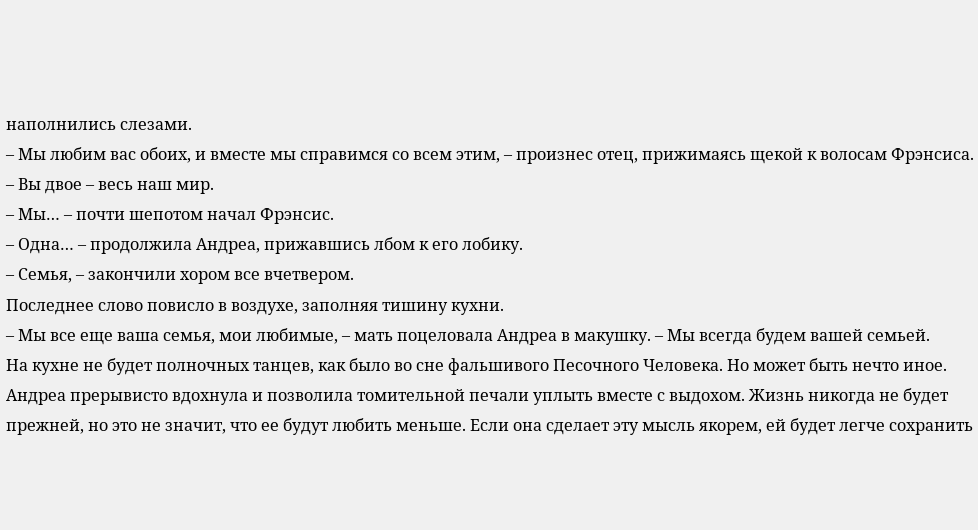наполнились слезами.
– Мы любим вас обоих, и вместе мы справимся со всем этим, – произнес отец, прижимаясь щекой к волосам Фрэнсиса. – Вы двое – весь наш мир.
– Мы… – почти шепотом начал Фрэнсис.
– Одна… – продолжила Андреа, прижавшись лбом к его лобику.
– Семья, – закончили хором все вчетвером.
Последнее слово повисло в воздухе, заполняя тишину кухни.
– Мы все еще ваша семья, мои любимые, – мать поцеловала Андреа в макушку. – Мы всегда будем вашей семьей.
На кухне не будет полночных танцев, как было во сне фальшивого Песочного Человека. Но может быть нечто иное. Андреа прерывисто вдохнула и позволила томительной печали уплыть вместе с выдохом. Жизнь никогда не будет прежней, но это не значит, что ее будут любить меньше. Если она сделает эту мысль якорем, ей будет легче сохранить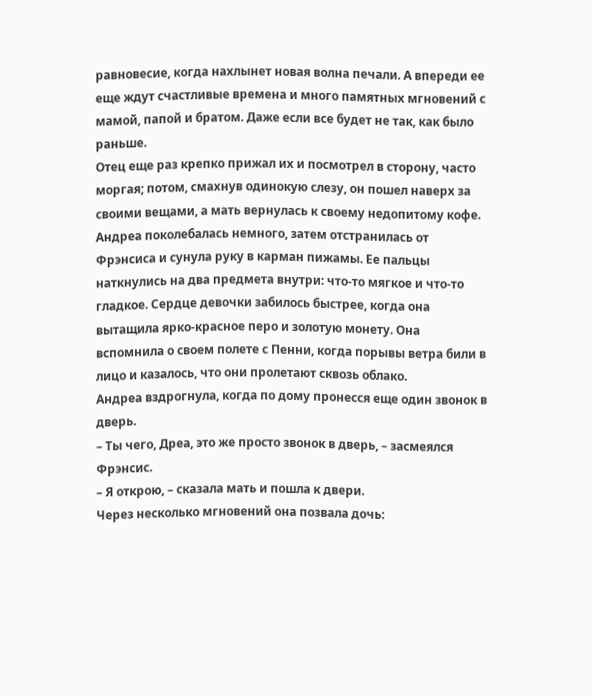равновесие, когда нахлынет новая волна печали. А впереди ее еще ждут счастливые времена и много памятных мгновений с мамой, папой и братом. Даже если все будет не так, как было раньше.
Отец еще раз крепко прижал их и посмотрел в сторону, часто моргая; потом, смахнув одинокую слезу, он пошел наверх за своими вещами, а мать вернулась к своему недопитому кофе.
Андреа поколебалась немного, затем отстранилась от Фрэнсиса и сунула руку в карман пижамы. Ее пальцы наткнулись на два предмета внутри: что-то мягкое и что-то гладкое. Сердце девочки забилось быстрее, когда она вытащила ярко-красное перо и золотую монету. Она вспомнила о своем полете с Пенни, когда порывы ветра били в лицо и казалось, что они пролетают сквозь облако.
Андреа вздрогнула, когда по дому пронесся еще один звонок в дверь.
– Ты чего, Дреа, это же просто звонок в дверь, – засмеялся Фрэнсис.
– Я открою, – сказала мать и пошла к двери.
Через несколько мгновений она позвала дочь: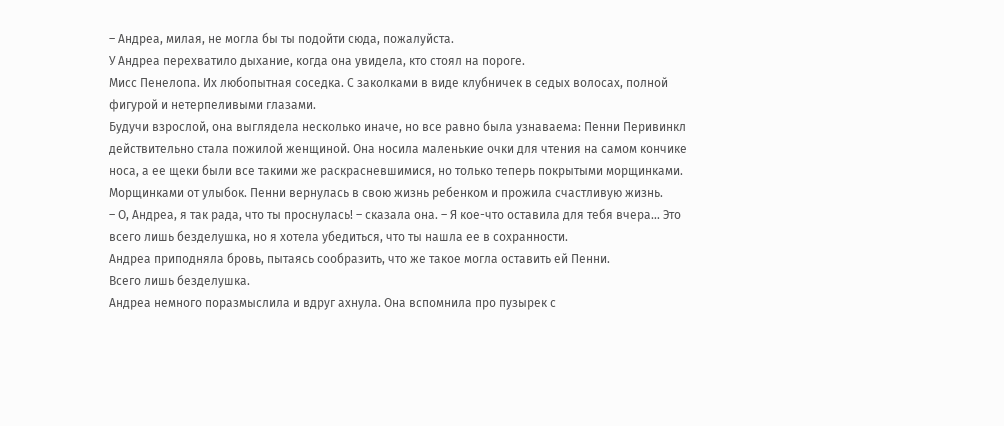– Андреа, милая, не могла бы ты подойти сюда, пожалуйста.
У Андреа перехватило дыхание, когда она увидела, кто стоял на пороге.
Мисс Пенелопа. Их любопытная соседка. С заколками в виде клубничек в седых волосах, полной фигурой и нетерпеливыми глазами.
Будучи взрослой, она выглядела несколько иначе, но все равно была узнаваема: Пенни Перивинкл действительно стала пожилой женщиной. Она носила маленькие очки для чтения на самом кончике носа, а ее щеки были все такими же раскрасневшимися, но только теперь покрытыми морщинками. Морщинками от улыбок. Пенни вернулась в свою жизнь ребенком и прожила счастливую жизнь.
– О, Андреа, я так рада, что ты проснулась! – сказала она. – Я кое-что оставила для тебя вчера… Это всего лишь безделушка, но я хотела убедиться, что ты нашла ее в сохранности.
Андреа приподняла бровь, пытаясь сообразить, что же такое могла оставить ей Пенни.
Всего лишь безделушка.
Андреа немного поразмыслила и вдруг ахнула. Она вспомнила про пузырек с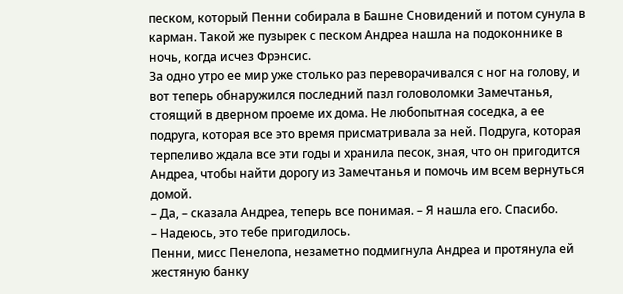песком, который Пенни собирала в Башне Сновидений и потом сунула в карман. Такой же пузырек с песком Андреа нашла на подоконнике в ночь, когда исчез Фрэнсис.
За одно утро ее мир уже столько раз переворачивался с ног на голову, и вот теперь обнаружился последний пазл головоломки Замечтанья, стоящий в дверном проеме их дома. Не любопытная соседка, а ее подруга, которая все это время присматривала за ней. Подруга, которая терпеливо ждала все эти годы и хранила песок, зная, что он пригодится Андреа, чтобы найти дорогу из Замечтанья и помочь им всем вернуться домой.
– Да, – сказала Андреа, теперь все понимая. – Я нашла его. Спасибо.
– Надеюсь, это тебе пригодилось.
Пенни, мисс Пенелопа, незаметно подмигнула Андреа и протянула ей жестяную банку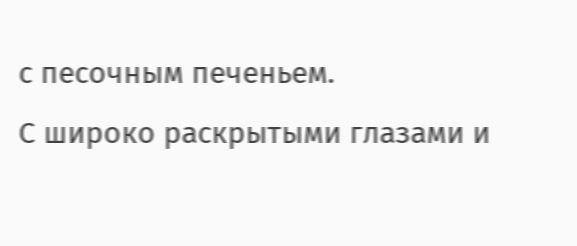с песочным печеньем.
С широко раскрытыми глазами и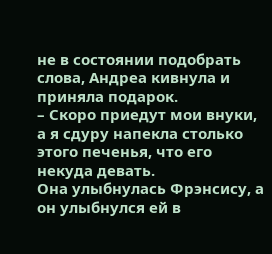не в состоянии подобрать слова, Андреа кивнула и приняла подарок.
– Скоро приедут мои внуки, а я сдуру напекла столько этого печенья, что его некуда девать.
Она улыбнулась Фрэнсису, а он улыбнулся ей в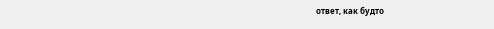ответ, как будто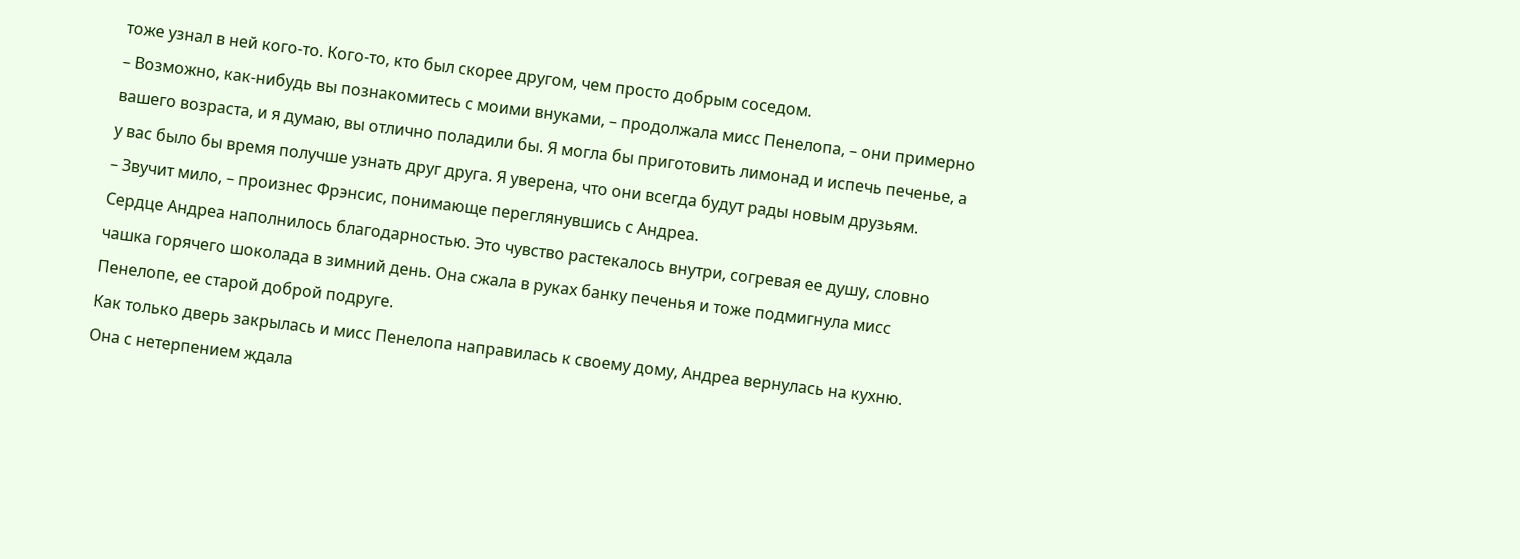тоже узнал в ней кого-то. Кого-то, кто был скорее другом, чем просто добрым соседом.
– Возможно, как-нибудь вы познакомитесь с моими внуками, – продолжала мисс Пенелопа, – они примерно вашего возраста, и я думаю, вы отлично поладили бы. Я могла бы приготовить лимонад и испечь печенье, а у вас было бы время получше узнать друг друга. Я уверена, что они всегда будут рады новым друзьям.
– Звучит мило, – произнес Фрэнсис, понимающе переглянувшись с Андреа.
Сердце Андреа наполнилось благодарностью. Это чувство растекалось внутри, согревая ее душу, словно чашка горячего шоколада в зимний день. Она сжала в руках банку печенья и тоже подмигнула мисс Пенелопе, ее старой доброй подруге.
Как только дверь закрылась и мисс Пенелопа направилась к своему дому, Андреа вернулась на кухню.
Она с нетерпением ждала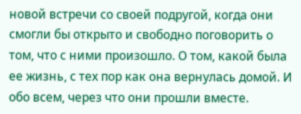новой встречи со своей подругой, когда они смогли бы открыто и свободно поговорить о том, что с ними произошло. О том, какой была ее жизнь, с тех пор как она вернулась домой. И обо всем, через что они прошли вместе.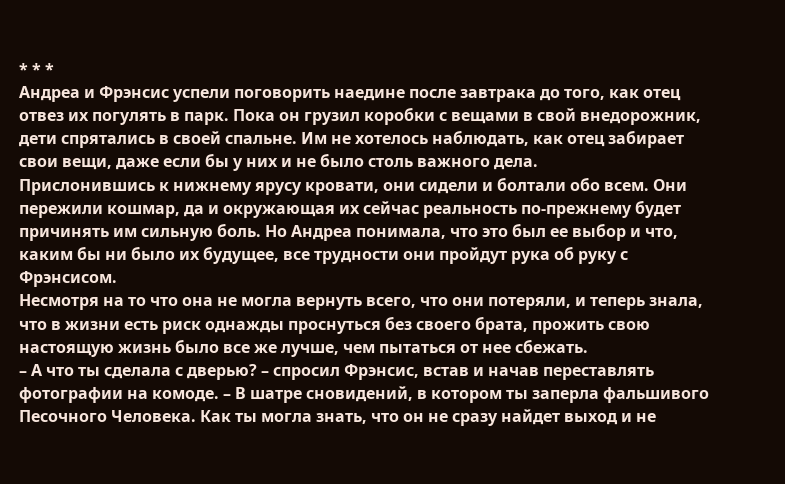* * *
Андреа и Фрэнсис успели поговорить наедине после завтрака до того, как отец отвез их погулять в парк. Пока он грузил коробки с вещами в свой внедорожник, дети спрятались в своей спальне. Им не хотелось наблюдать, как отец забирает свои вещи, даже если бы у них и не было столь важного дела.
Прислонившись к нижнему ярусу кровати, они сидели и болтали обо всем. Они пережили кошмар, да и окружающая их сейчас реальность по-прежнему будет причинять им сильную боль. Но Андреа понимала, что это был ее выбор и что, каким бы ни было их будущее, все трудности они пройдут рука об руку с Фрэнсисом.
Несмотря на то что она не могла вернуть всего, что они потеряли, и теперь знала, что в жизни есть риск однажды проснуться без своего брата, прожить свою настоящую жизнь было все же лучше, чем пытаться от нее сбежать.
– А что ты сделала с дверью? – спросил Фрэнсис, встав и начав переставлять фотографии на комоде. – В шатре сновидений, в котором ты заперла фальшивого Песочного Человека. Как ты могла знать, что он не сразу найдет выход и не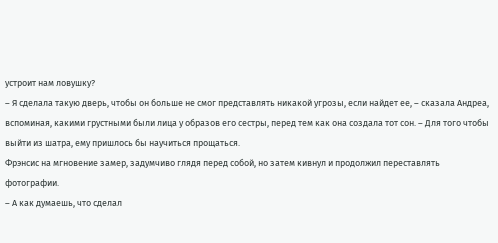устроит нам ловушку?
– Я сделала такую дверь, чтобы он больше не смог представлять никакой угрозы, если найдет ее, – сказала Андреа, вспоминая, какими грустными были лица у образов его сестры, перед тем как она создала тот сон. – Для того чтобы выйти из шатра, ему пришлось бы научиться прощаться.
Фрэнсис на мгновение замер, задумчиво глядя перед собой, но затем кивнул и продолжил переставлять фотографии.
– А как думаешь, что сделал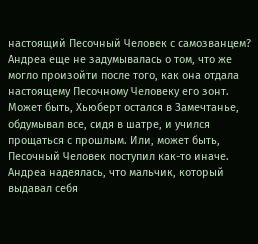настоящий Песочный Человек с самозванцем?
Андреа еще не задумывалась о том, что же могло произойти после того, как она отдала настоящему Песочному Человеку его зонт. Может быть, Хьюберт остался в Замечтанье, обдумывал все, сидя в шатре, и учился прощаться с прошлым. Или, может быть, Песочный Человек поступил как-то иначе. Андреа надеялась, что мальчик, который выдавал себя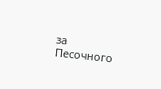за Песочного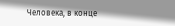Человека, в конце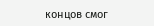концов смог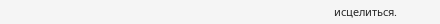исцелиться.